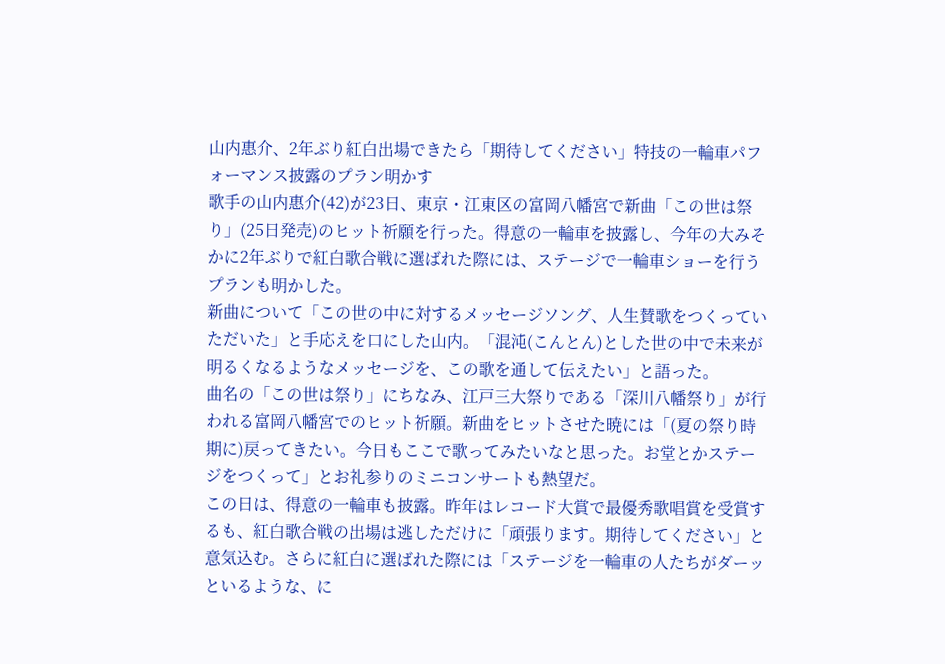山内惠介、2年ぶり紅白出場できたら「期待してください」特技の一輪車パフォーマンス披露のプラン明かす
歌手の山内惠介(42)が23日、東京・江東区の富岡八幡宮で新曲「この世は祭り」(25日発売)のヒット祈願を行った。得意の一輪車を披露し、今年の大みそかに2年ぶりで紅白歌合戦に選ばれた際には、ステージで一輪車ショーを行うプランも明かした。
新曲について「この世の中に対するメッセージソング、人生賛歌をつくっていただいた」と手応えを口にした山内。「混沌(こんとん)とした世の中で未来が明るくなるようなメッセージを、この歌を通して伝えたい」と語った。
曲名の「この世は祭り」にちなみ、江戸三大祭りである「深川八幡祭り」が行われる富岡八幡宮でのヒット祈願。新曲をヒットさせた暁には「(夏の祭り時期に)戻ってきたい。今日もここで歌ってみたいなと思った。お堂とかステージをつくって」とお礼参りのミニコンサートも熱望だ。
この日は、得意の一輪車も披露。昨年はレコード大賞で最優秀歌唱賞を受賞するも、紅白歌合戦の出場は逃しただけに「頑張ります。期待してください」と意気込む。さらに紅白に選ばれた際には「ステージを一輪車の人たちがダーッといるような、に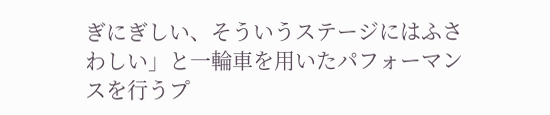ぎにぎしい、そういうステージにはふさわしい」と一輪車を用いたパフォーマンスを行うプ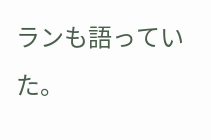ランも語っていた。